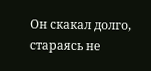Он скакал долго, стараясь не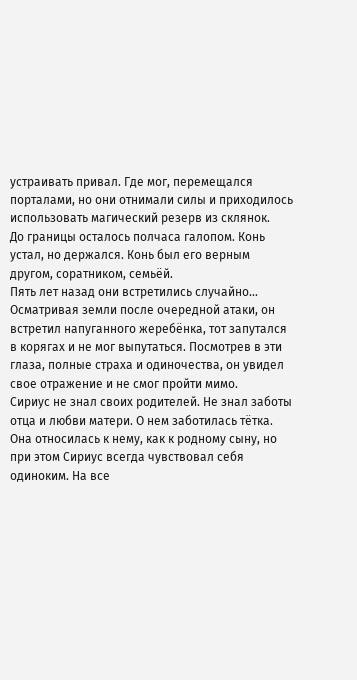устраивать привал. Где мог, перемещался порталами, но они отнимали силы и приходилось использовать магический резерв из склянок.
До границы осталось полчаса галопом. Конь устал, но держался. Конь был его верным другом, соратником, семьёй.
Пять лет назад они встретились случайно… Осматривая земли после очередной атаки, он встретил напуганного жеребёнка, тот запутался в корягах и не мог выпутаться. Посмотрев в эти глаза, полные страха и одиночества, он увидел свое отражение и не смог пройти мимо.
Сириус не знал своих родителей. Не знал заботы отца и любви матери. О нем заботилась тётка. Она относилась к нему, как к родному сыну, но при этом Сириус всегда чувствовал себя одиноким. На все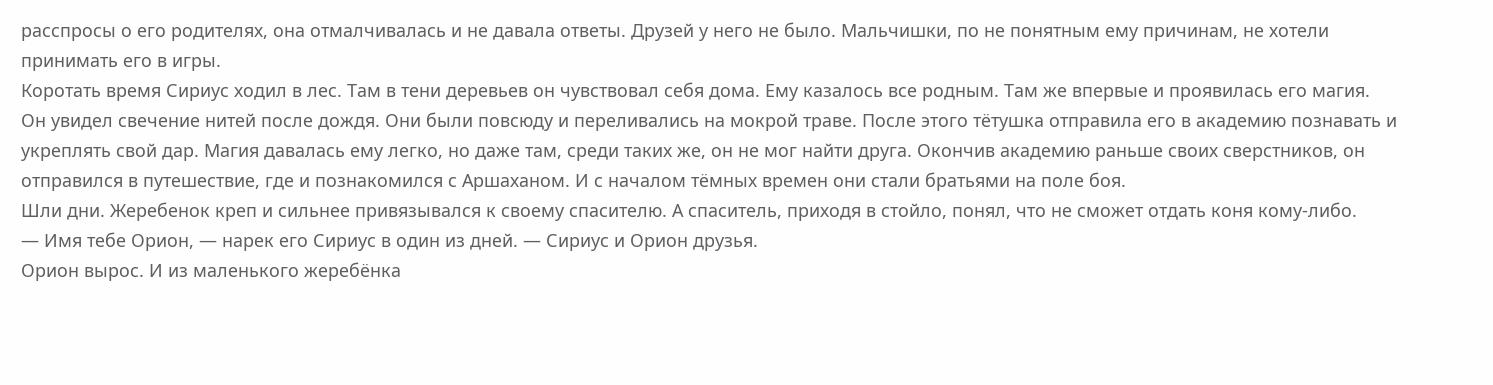расспросы о его родителях, она отмалчивалась и не давала ответы. Друзей у него не было. Мальчишки, по не понятным ему причинам, не хотели принимать его в игры.
Коротать время Сириус ходил в лес. Там в тени деревьев он чувствовал себя дома. Ему казалось все родным. Там же впервые и проявилась его магия. Он увидел свечение нитей после дождя. Они были повсюду и переливались на мокрой траве. После этого тётушка отправила его в академию познавать и укреплять свой дар. Магия давалась ему легко, но даже там, среди таких же, он не мог найти друга. Окончив академию раньше своих сверстников, он отправился в путешествие, где и познакомился с Аршаханом. И с началом тёмных времен они стали братьями на поле боя.
Шли дни. Жеребенок креп и сильнее привязывался к своему спасителю. А спаситель, приходя в стойло, понял, что не сможет отдать коня кому-либо.
— Имя тебе Орион, — нарек его Сириус в один из дней. — Сириус и Орион друзья.
Орион вырос. И из маленького жеребёнка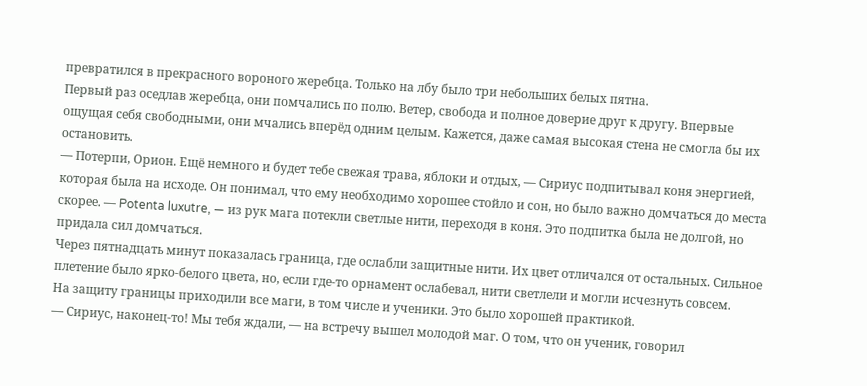превратился в прекрасного вороного жеребца. Только на лбу было три небольших белых пятна.
Первый раз оседлав жеребца, они помчались по полю. Ветер, свобода и полное доверие друг к другу. Впервые ощущая себя свободными, они мчались вперёд одним целым. Кажется, даже самая высокая стена не смогла бы их остановить.
— Потерпи, Орион. Ещё немного и будет тебе свежая трава, яблоки и отдых, — Сириус подпитывал коня энергией, которая была на исходе. Он понимал, что ему необходимо хорошее стойло и сон, но было важно домчаться до места скорее. — Potenta luxutre, — из рук мага потекли светлые нити, переходя в коня. Это подпитка была не долгой, но придала сил домчаться.
Через пятнадцать минут показалась граница, где ослабли защитные нити. Их цвет отличался от остальных. Сильное плетение было ярко-белого цвета, но, если где-то орнамент ослабевал, нити светлели и могли исчезнуть совсем.
На защиту границы приходили все маги, в том числе и ученики. Это было хорошей практикой.
— Сириус, наконец-то! Мы тебя ждали, — на встречу вышел молодой маг. О том, что он ученик, говорил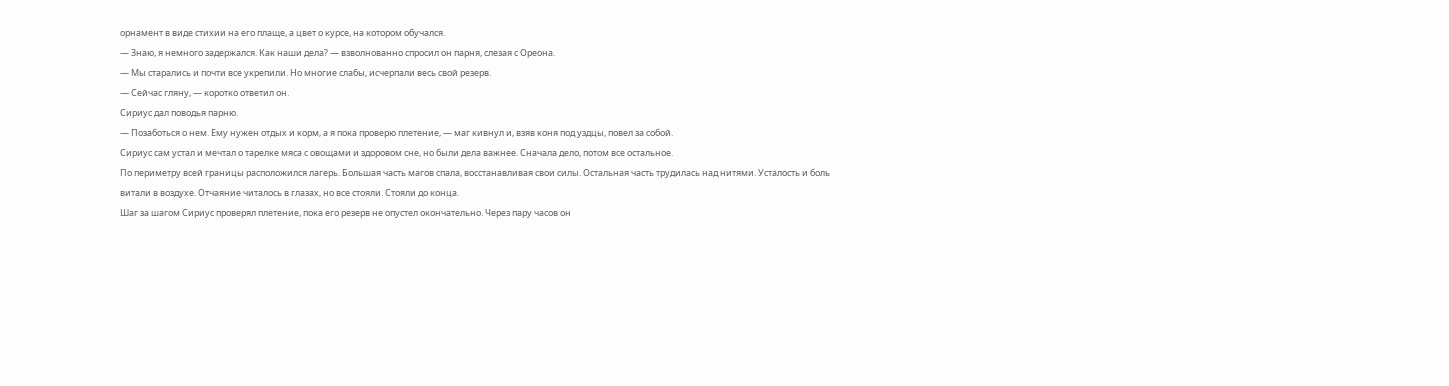орнамент в виде стихии на его плаще, а цвет о курсе, на котором обучался.
— Знаю, я немного задержался. Как наши дела? — взволнованно спросил он парня, слезая с Ореона.
— Мы старались и почти все укрепили. Но многие слабы, исчерпали весь свой резерв.
— Сейчас гляну, — коротко ответил он.
Сириус дал поводья парню.
— Позаботься о нем. Ему нужен отдых и корм, а я пока проверю плетение, — маг кивнул и, взяв коня под уздцы, повел за собой.
Сириус сам устал и мечтал о тарелке мяса с овощами и здоровом сне, но были дела важнее. Сначала дело, потом все остальное.
По периметру всей границы расположился лагерь. Большая часть магов спала, восстанавливая свои силы. Остальная часть трудилась над нитями. Усталость и боль витали в воздухе. Отчаяние читалось в глазах, но все стояли. Стояли до конца.
Шаг за шагом Сириус проверял плетение, пока его резерв не опустел окончательно. Через пару часов он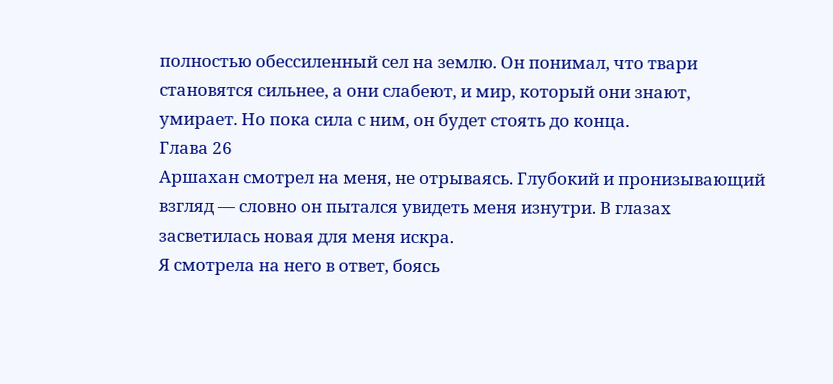полностью обессиленный сел на землю. Он понимал, что твари становятся сильнее, а они слабеют, и мир, который они знают, умирает. Но пока сила с ним, он будет стоять до конца.
Глава 26
Аршахан смотрел на меня, не отрываясь. Глубокий и пронизывающий взгляд — словно он пытался увидеть меня изнутри. В глазах засветилась новая для меня искра.
Я смотрела на него в ответ, боясь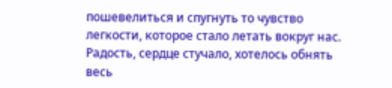пошевелиться и спугнуть то чувство легкости, которое стало летать вокруг нас. Радость, сердце стучало, хотелось обнять весь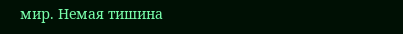мир. Немая тишина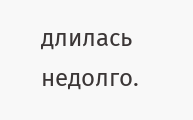длилась недолго.